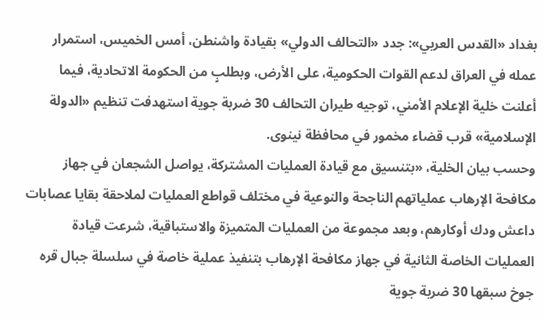بغداد «القدس العربي»: جدد «التحالف الدولي» بقيادة واشنطن، أمس الخميس، استمرار عمله في العراق لدعم القوات الحكومية، على الأرض، وبطلبٍ من الحكومة الاتحادية، فيما أعلنت خلية الإعلام الأمني، توجيه طيران التحالف 30 ضربة جوية استهدفت تنظيم «الدولة الإسلامية» قرب قضاء مخمور في محافظة نينوى.
وحسب بيان الخلية، «بتنسيق مع قيادة العمليات المشتركة، يواصل الشجعان في جهاز مكافحة الإرهاب عملياتهم الناجحة والنوعية في مختلف قواطع العمليات لملاحقة بقايا عصابات داعش ودك أوكارهم، وبعد مجموعة من العمليات المتميزة والاستباقية، شرعت قيادة العمليات الخاصة الثانية في جهاز مكافحة الإرهاب بتنفيذ عملية خاصة في سلسلة جبال قره جوخ سبقها 30 ضربة جوية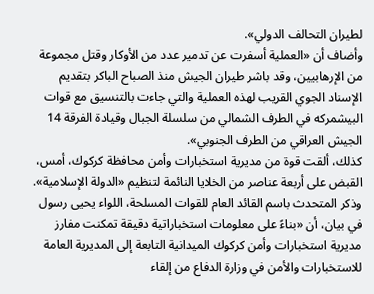لطيران التحالف الدولي».
وأضاف أن «العملية أسفرت عن تدمير عدد من الأوكار وقتل مجموعة من الإرهابيين، وقد باشر طيران الجيش منذ الصباح الباكر بتقديم الإسناد الجوي القريب لهذه العملية والتي جاءت بالتنسيق مع قوات البيشمركه في الطرف الشمالي من سلسلة الجبال وقيادة الفرقة 14 الجيش العراقي من الطرف الجنوبي».
كذلك، ألقت قوة من مديرية استخبارات وأمن محافظة كركوك، أمس، القبض على أربعة عناصر من الخلايا النائمة لتنظيم «الدولة الإسلامية».
وذكر المتحدث باسم القائد العام للقوات المسلحة، اللواء يحيى رسول في بيان، أن «بناءً على معلومات استخباراتية دقيقة تمكنت مفارز مديرية استخبارات وأمن كركوك الميدانية التابعة إلى المديرية العامة للاستخبارات والأمن في وزارة الدفاع من إلقاء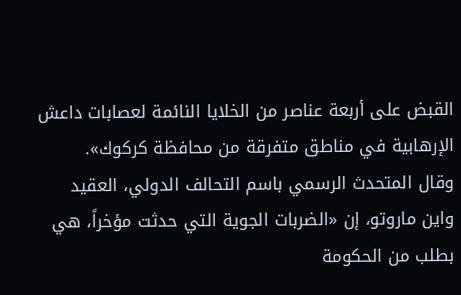القبض على أربعة عناصر من الخلايا النائمة لعصابات داعش الإرهابية في مناطق متفرقة من محافظة كركوك».
وقال المتحدث الرسمي باسم التحالف الدولي، العقید واین ماروتو، إن «الضربات الجوية التي حدثت مؤخراً، هي بطلب من الحكومة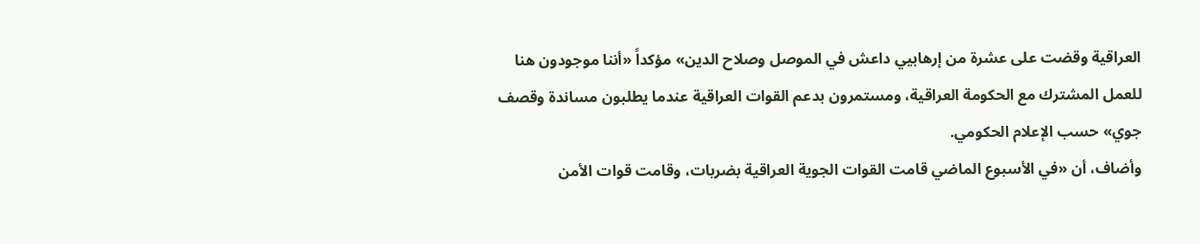العراقية وقضت على عشرة من إرهابيي داعش في الموصل وصلاح الدين» مؤكداً «أننا موجودون هنا للعمل المشترك مع الحكومة العراقية، ومستمرون بدعم القوات العراقية عندما يطلبون مساندة وقصف جوي» حسب الإعلام الحكومي.
وأضاف، أن «في الأسبوع الماضي قامت القوات الجوية العراقية بضربات، وقامت قوات الأمن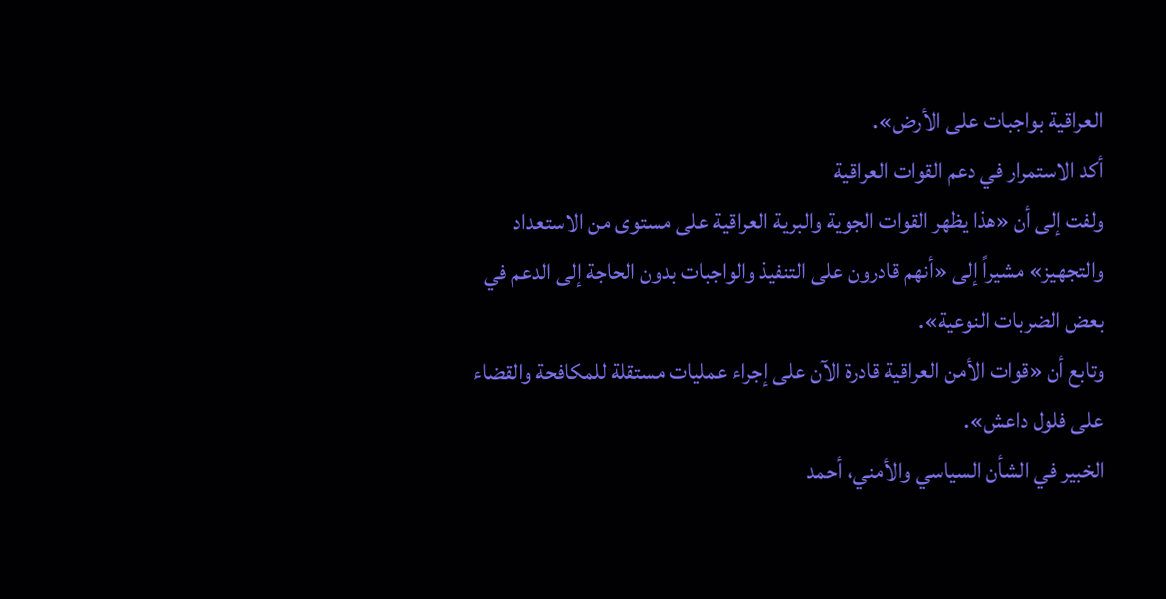العراقية بواجبات على الأرض».
أكد الاستمرار في دعم القوات العراقية
ولفت إلى أن «هذا يظهر القوات الجوية والبرية العراقية على مستوى من الاستعداد والتجهيز» مشيراً إلى «أنهم قادرون على التنفيذ والواجبات بدون الحاجة إلى الدعم في بعض الضربات النوعية».
وتابع أن «قوات الأمن العراقية قادرة الآن على إجراء عمليات مستقلة للمكافحة والقضاء على فلول داعش».
الخبير في الشأن السياسي والأمني، أحمد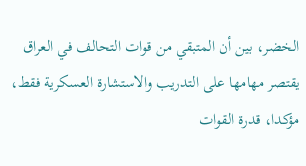الخضر، بين أن المتبقي من قوات التحالف في العراق يقتصر مهامها على التدريب والاستشارة العسكرية فقط، مؤكدا، قدرة القوات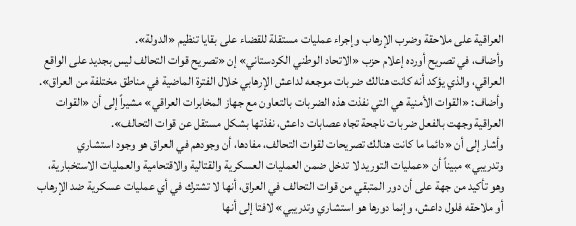العراقية على ملاحقة وضرب الإرهاب وإجراء عمليات مستقلة للقضاء على بقايا تنظيم «الدولة».
وأضاف، في تصريح أورده إعلام حزب «الاتحاد الوطني الكردستاني» إن «تصريح قوات التحالف ليس بجديد على الواقع العراقي، والذي يؤكد أنه كانت هنالك ضربات موجعه لداعش الإرهابي خلال الفترة الماضية في مناطق مختلفة من العراق».
وأضاف: «القوات الأمنية هي التي نفذت هذه الضربات بالتعاون مع جهاز المخابرات العراقي» مشيراً إلى أن «القوات العراقية وجهت بالفعل ضربات ناجحة تجاه عصابات داعش، نفذتها بشكل مستقل عن قوات التحالف».
وأشار إلى أن «دائما ما كانت هنالك تصريحات لقوات التحالف، مفادها، أن وجودهم في العراق هو وجود استشاري وتدريبي» مبيناً أن «عمليات التوريد لا تدخل ضمن العمليات العسكرية والقتالية والاقتحامية والعمليات الاستخبارية، وهو تأكيد من جهة على أن دور المتبقي من قوات التحالف في العراق، أنها لا تشترك في أي عمليات عسكرية ضد الإرهاب أو ملاحقه فلول داعش، وإنما دورها هو استشاري وتدريبي» لافتا إلى أنها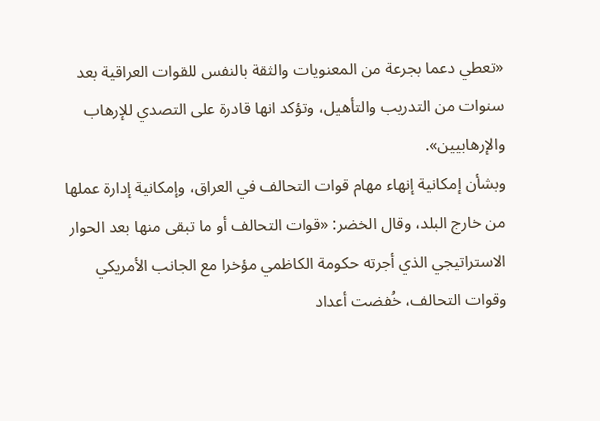«تعطي دعما بجرعة من المعنويات والثقة بالنفس للقوات العراقية بعد سنوات من التدريب والتأهيل، وتؤكد انها قادرة على التصدي للإرهاب والإرهابيين».
وبشأن إمكانية إنهاء مهام قوات التحالف في العراق، وإمكانية إدارة عملها من خارج البلد، وقال الخضر: «قوات التحالف أو ما تبقى منها بعد الحوار الاستراتيجي الذي أجرته حكومة الكاظمي مؤخرا مع الجانب الأمريكي وقوات التحالف، خُفضت أعداد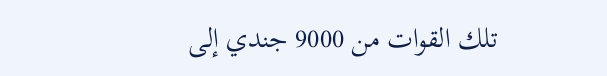تلك القوات من 9000 جندي إلى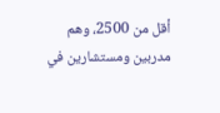أقل من 2500، وهم مدربين ومستشارين في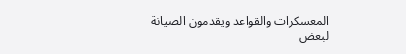المعسكرات والقواعد ويقدمون الصيانة لبعض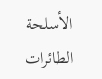الأسلحة الطائرات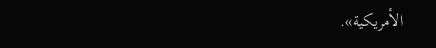الأمريكية».